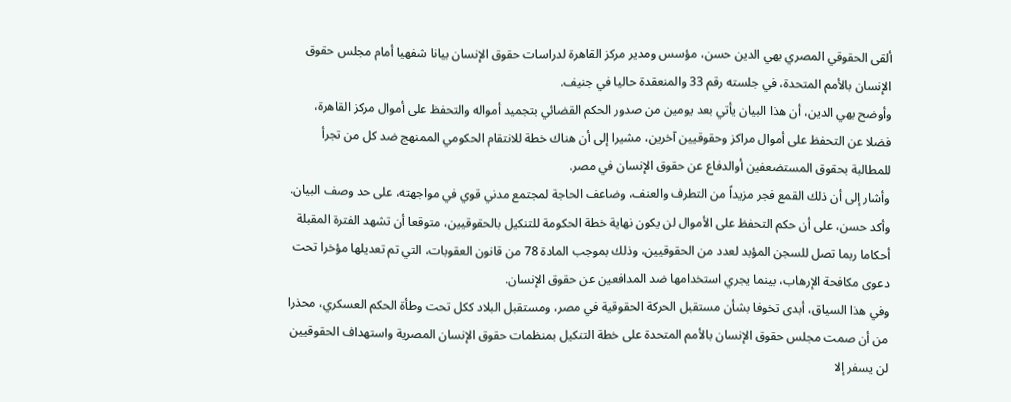ألقى الحقوقي المصري بهي الدين حسن، مؤسس ومدير مركز القاهرة لدراسات حقوق الإنسان بيانا شفهيا أمام مجلس حقوق الإنسان بالأمم المتحدة، في جلسته رقم 33 والمنعقدة حاليا في جنيف.
وأوضح بهي الدين، أن هذا البيان يأتي بعد يومين من صدور الحكم القضائي بتجميد أمواله والتحفظ على أموال مركز القاهرة، فضلا عن التحفظ على أموال مراكز وحقوقيين آخرين، مشيرا إلى أن هناك خطة للانتقام الحكومي الممنهج ضد كل من تجرأ للمطالبة بحقوق المستضعفين أوالدفاع عن حقوق الإنسان في مصر.
وأشار إلى أن ذلك القمع فجر مزيداً من التطرف والعنف، وضاعف الحاجة لمجتمع مدني قوي في مواجهته، على حد وصف البيان.
وأكد حسن، على أن حكم التحفظ على الأموال لن يكون نهاية خطة الحكومة للتنكيل بالحقوقيين، متوقعا أن تشهد الفترة المقبلة أحكاما ربما تصل للسجن المؤبد لعدد من الحقوقيين، وذلك بموجب المادة 78 من قانون العقوبات، التي تم تعديلها مؤخرا تحت دعوى مكافحة الإرهاب، بينما يجري استخدامها ضد المدافعين عن حقوق الإنسان.
وفي هذا السياق، أبدى تخوفا بشأن مستقبل الحركة الحقوقية في مصر، ومستقبل البلاد ككل تحت وطأة الحكم العسكري، محذرا من أن صمت مجلس حقوق الإنسان بالأمم المتحدة على خطة التنكيل بمنظمات حقوق الإنسان المصرية واستهداف الحقوقيين لن يسفر إلا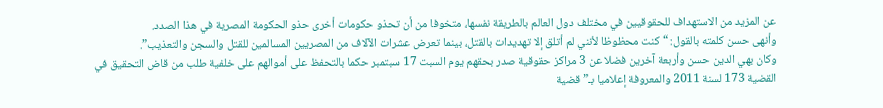عن المزيد من الاستهداف للحقوقيين في مختلف دول العالم بالطريقة نفسها، متخوفا من أن تحذو حكومات أخرى حذو الحكومة المصرية في هذا الصدد.
وأنهى حسن كلمته بالقول: “كنت محظوظا لأنني لم أتلق إلا تهديدات بالقتل، بينما تعرض عشرات الآلاف من المصريين المسالمين للقتل والسجن والتعذيب”.
وكان بهي الدين حسن وأربعة آخرين فضلا عن 3 مراكز حقوقية صدر بحقهم يوم السبت 17 سبتمبر حكما بالتحفظ على أموالهم على خلفية طلب من قاض التحقيق في القضية 173 لسنة 2011 والمعروفة إعلاميا بـ”قضية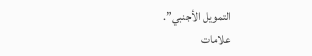التمويل الأجنبي”.
علامات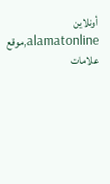أونلاين alamatonline,موقع علامات